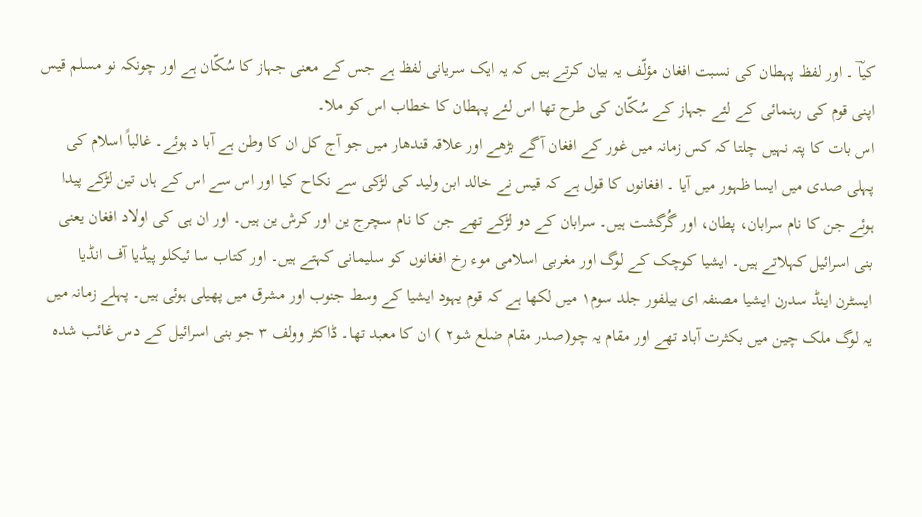کیاؔ ۔ اور لفظ پہطان کی نسبت افغان مؤلّف یہ بیان کرتے ہیں کہ یہ ایک سریانی لفظ ہے جس کے معنی جہاز کا سُکّان ہے اور چونکہ نو مسلم قیس اپنی قوم کی رہنمائی کے لئے جہاز کے سُکّان کی طرح تھا اس لئے پہطان کا خطاب اس کو ملا۔
اس بات کا پتہ نہیں چلتا کہ کس زمانہ میں غور کے افغان آگے بڑھے اور علاقہ قندھار میں جو آج کل ان کا وطن ہے آبا د ہوئے۔ غالباً اسلام کی پہلی صدی میں ایسا ظہور میں آیا ۔ افغانوں کا قول ہے کہ قیس نے خالد ابن ولید کی لڑکی سے نکاح کیا اور اس سے اس کے ہاں تین لڑکے پیدا ہوئے جن کا نام سرابان، پطان، اور گُرگشت ہیں۔ سرابان کے دو لڑکے تھے جن کا نام سچرج ین اور کرش ین ہیں۔ اور ان ہی کی اولاد افغان یعنی بنی اسرائیل کہلاتے ہیں۔ ایشیا کوچک کے لوگ اور مغربی اسلامی موء رخ افغانوں کو سلیمانی کہتے ہیں۔ اور کتاب سا ئیکلو پیڈیا آف انڈیا ایسٹرن اینڈ سدرن ایشیا مصنفہ ای بیلفور جلد سوم۱ میں لکھا ہے کہ قوم یہود ایشیا کے وسط جنوب اور مشرق میں پھیلی ہوئی ہیں۔ پہلے زمانہ میں یہ لوگ ملک چین میں بکثرت آباد تھے اور مقام یہ چو(صدر مقام ضلع شو۲ ) ان کا معبد تھا۔ ڈاکٹر وولف ۳ جو بنی اسرائیل کے دس غائب شدہ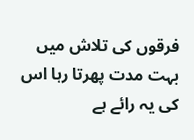فرقوں کی تلاش میں بہت مدت پھرتا رہا اس کی یہ رائے ہے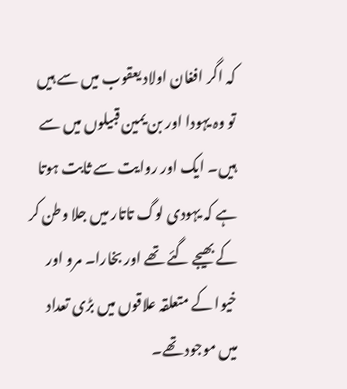کہ اگر افغان اولاد یعقوب میں سے ہیں تو وہ یہودا اور بن یمین قبیلوں میں سے ہیں۔ ایک اور روایت سے ثابت ہوتا ہے کہ یہودی لوگ تاتار میں جلا وطن کر کے بھیجے گئے تھے اور بخارا۔ مرو اور خیوا کے متعلقہ علاقوں میں بڑی تعداد میں موجود تھے۔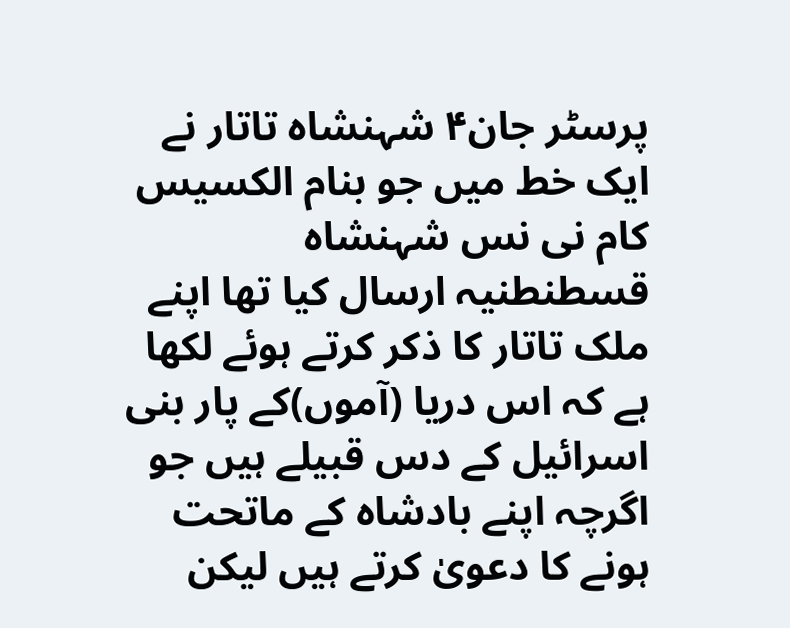پرسٹر جان۴ شہنشاہ تاتار نے ایک خط میں جو بنام الکسیس کام نی نس شہنشاہ قسطنطنیہ ارسال کیا تھا اپنے ملک تاتار کا ذکر کرتے ہوئے لکھا ہے کہ اس دریا (آموں)کے پار بنی اسرائیل کے دس قبیلے ہیں جو اگرچہ اپنے بادشاہ کے ماتحت ہونے کا دعویٰ کرتے ہیں لیکن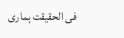فی الحقیقت ہماری